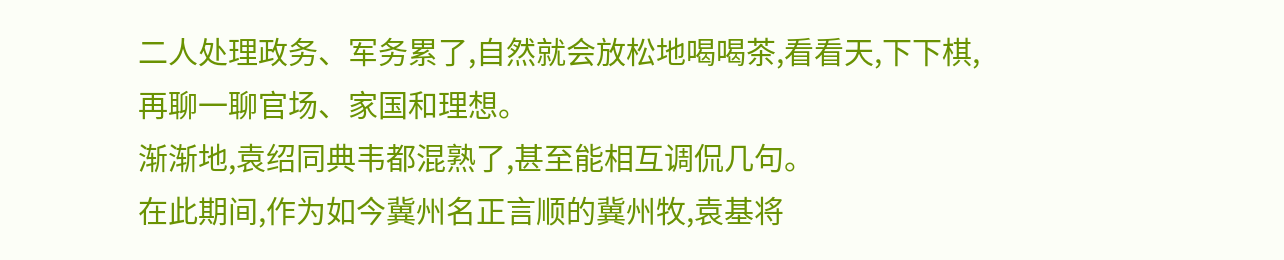二人处理政务、军务累了,自然就会放松地喝喝茶,看看天,下下棋,再聊一聊官场、家国和理想。
渐渐地,袁绍同典韦都混熟了,甚至能相互调侃几句。
在此期间,作为如今冀州名正言顺的冀州牧,袁基将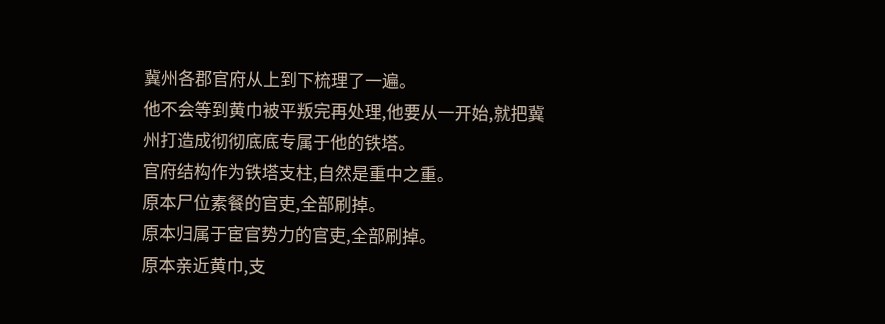冀州各郡官府从上到下梳理了一遍。
他不会等到黄巾被平叛完再处理,他要从一开始,就把冀州打造成彻彻底底专属于他的铁塔。
官府结构作为铁塔支柱,自然是重中之重。
原本尸位素餐的官吏,全部刷掉。
原本归属于宦官势力的官吏,全部刷掉。
原本亲近黄巾,支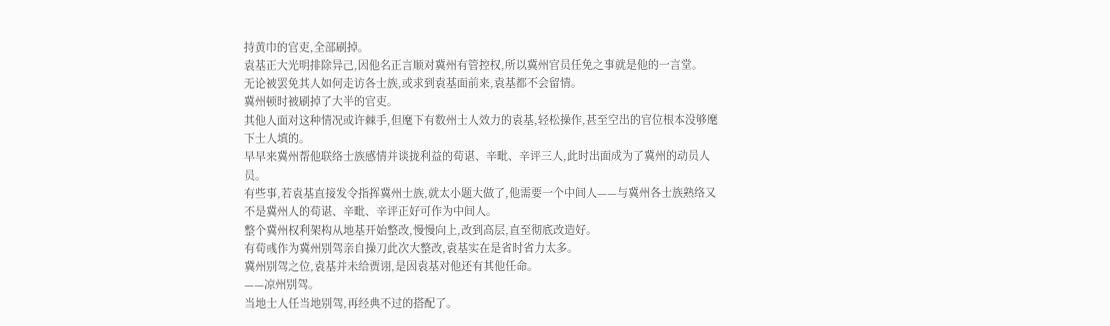持黄巾的官吏,全部刷掉。
袁基正大光明排除异己,因他名正言顺对冀州有管控权,所以冀州官员任免之事就是他的一言堂。
无论被罢免其人如何走访各士族,或求到袁基面前来,袁基都不会留情。
冀州顿时被刷掉了大半的官吏。
其他人面对这种情况或许棘手,但麾下有数州士人效力的袁基,轻松操作,甚至空出的官位根本没够麾下士人填的。
早早来冀州帮他联络士族感情并谈拢利益的荀谌、辛毗、辛评三人,此时出面成为了冀州的动员人员。
有些事,若袁基直接发令指挥冀州士族,就太小题大做了,他需要一个中间人——与冀州各士族熟络又不是冀州人的荀谌、辛毗、辛评正好可作为中间人。
整个冀州权利架构从地基开始整改,慢慢向上,改到高层,直至彻底改造好。
有荀彧作为冀州别驾亲自操刀此次大整改,袁基实在是省时省力太多。
冀州别驾之位,袁基并未给贾诩,是因袁基对他还有其他任命。
——凉州别驾。
当地士人任当地别驾,再经典不过的搭配了。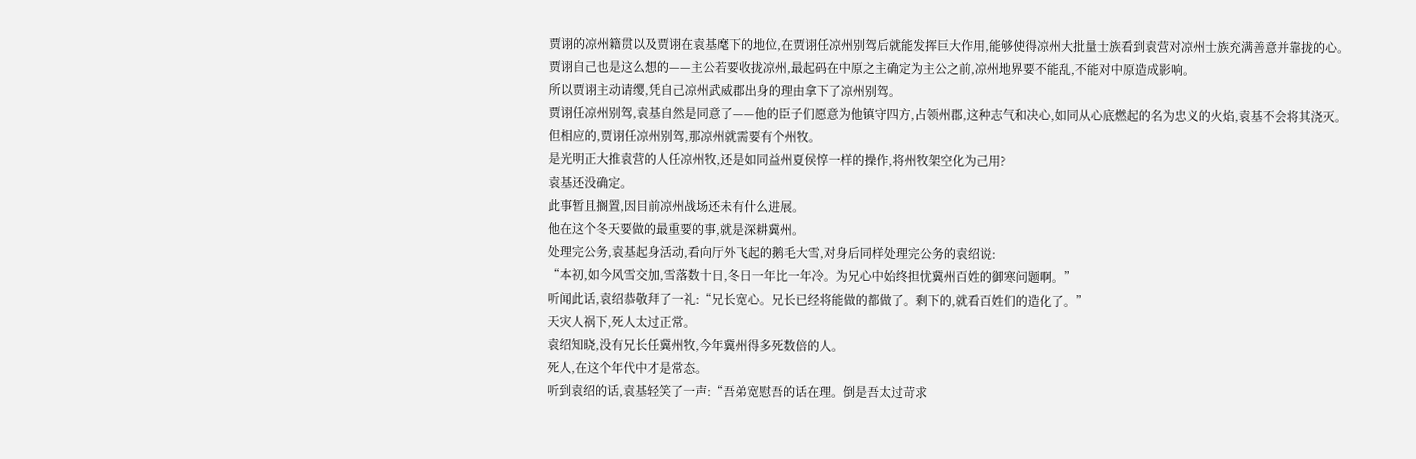贾诩的凉州籍贯以及贾诩在袁基麾下的地位,在贾诩任凉州别驾后就能发挥巨大作用,能够使得凉州大批量士族看到袁营对凉州士族充满善意并靠拢的心。
贾诩自己也是这么想的——主公若要收拢凉州,最起码在中原之主确定为主公之前,凉州地界要不能乱,不能对中原造成影响。
所以贾诩主动请缨,凭自己凉州武威郡出身的理由拿下了凉州别驾。
贾诩任凉州别驾,袁基自然是同意了——他的臣子们愿意为他镇守四方,占领州郡,这种志气和决心,如同从心底燃起的名为忠义的火焰,袁基不会将其浇灭。
但相应的,贾诩任凉州别驾,那凉州就需要有个州牧。
是光明正大推袁营的人任凉州牧,还是如同益州夏侯惇一样的操作,将州牧架空化为己用?
袁基还没确定。
此事暂且搁置,因目前凉州战场还未有什么进展。
他在这个冬天要做的最重要的事,就是深耕冀州。
处理完公务,袁基起身活动,看向厅外飞起的鹅毛大雪,对身后同样处理完公务的袁绍说:
“本初,如今风雪交加,雪落数十日,冬日一年比一年冷。为兄心中始终担忧冀州百姓的御寒问题啊。”
听闻此话,袁绍恭敬拜了一礼:“兄长宽心。兄长已经将能做的都做了。剩下的,就看百姓们的造化了。”
天灾人祸下,死人太过正常。
袁绍知晓,没有兄长任冀州牧,今年冀州得多死数倍的人。
死人,在这个年代中才是常态。
听到袁绍的话,袁基轻笑了一声:“吾弟宽慰吾的话在理。倒是吾太过苛求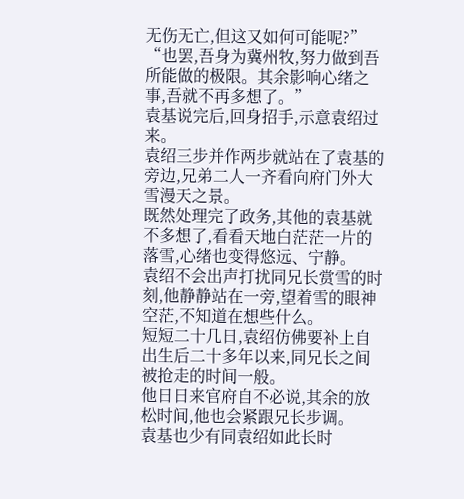无伤无亡,但这又如何可能呢?”
“也罢,吾身为冀州牧,努力做到吾所能做的极限。其余影响心绪之事,吾就不再多想了。”
袁基说完后,回身招手,示意袁绍过来。
袁绍三步并作两步就站在了袁基的旁边,兄弟二人一齐看向府门外大雪漫天之景。
既然处理完了政务,其他的袁基就不多想了,看看天地白茫茫一片的落雪,心绪也变得悠远、宁静。
袁绍不会出声打扰同兄长赏雪的时刻,他静静站在一旁,望着雪的眼神空茫,不知道在想些什么。
短短二十几日,袁绍仿佛要补上自出生后二十多年以来,同兄长之间被抢走的时间一般。
他日日来官府自不必说,其余的放松时间,他也会紧跟兄长步调。
袁基也少有同袁绍如此长时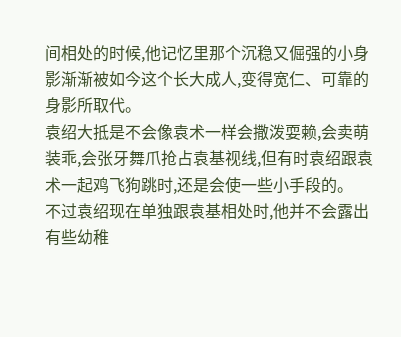间相处的时候,他记忆里那个沉稳又倔强的小身影渐渐被如今这个长大成人,变得宽仁、可靠的身影所取代。
袁绍大抵是不会像袁术一样会撒泼耍赖,会卖萌装乖,会张牙舞爪抢占袁基视线,但有时袁绍跟袁术一起鸡飞狗跳时,还是会使一些小手段的。
不过袁绍现在单独跟袁基相处时,他并不会露出有些幼稚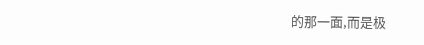的那一面,而是极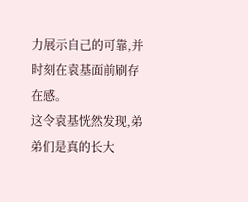力展示自己的可靠,并时刻在袁基面前刷存在感。
这令袁基恍然发现,弟弟们是真的长大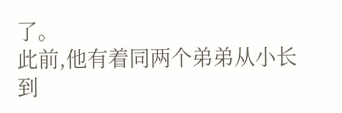了。
此前,他有着同两个弟弟从小长到